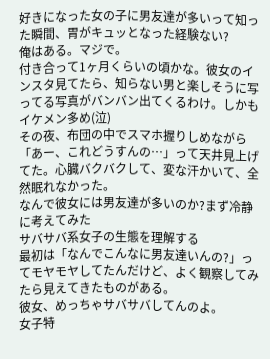好きになった女の子に男友達が多いって知った瞬間、胃がキュッとなった経験ない?
俺はある。マジで。
付き合って1ヶ月くらいの頃かな。彼女のインスタ見てたら、知らない男と楽しそうに写ってる写真がバンバン出てくるわけ。しかもイケメン多め(泣)
その夜、布団の中でスマホ握りしめながら「あー、これどうすんの…」って天井見上げてた。心臓バクバクして、変な汗かいて、全然眠れなかった。
なんで彼女には男友達が多いのか?まず冷静に考えてみた
サバサバ系女子の生態を理解する
最初は「なんでこんなに男友達いんの?」ってモヤモヤしてたんだけど、よく観察してみたら見えてきたものがある。
彼女、めっちゃサバサバしてんのよ。
女子特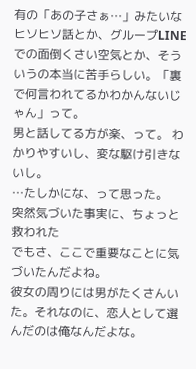有の「あの子さぁ…」みたいなヒソヒソ話とか、グループLINEでの面倒くさい空気とか、そういうの本当に苦手らしい。「裏で何言われてるかわかんないじゃん」って。
男と話してる方が楽、って。 わかりやすいし、変な駆け引きないし。
…たしかにな、って思った。
突然気づいた事実に、ちょっと救われた
でもさ、ここで重要なことに気づいたんだよね。
彼女の周りには男がたくさんいた。それなのに、恋人として選んだのは俺なんだよな。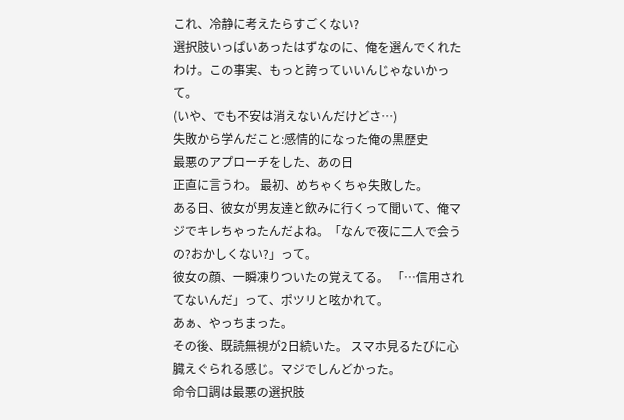これ、冷静に考えたらすごくない?
選択肢いっぱいあったはずなのに、俺を選んでくれたわけ。この事実、もっと誇っていいんじゃないかって。
(いや、でも不安は消えないんだけどさ…)
失敗から学んだこと:感情的になった俺の黒歴史
最悪のアプローチをした、あの日
正直に言うわ。 最初、めちゃくちゃ失敗した。
ある日、彼女が男友達と飲みに行くって聞いて、俺マジでキレちゃったんだよね。「なんで夜に二人で会うの?おかしくない?」って。
彼女の顔、一瞬凍りついたの覚えてる。 「…信用されてないんだ」って、ポツリと呟かれて。
あぁ、やっちまった。
その後、既読無視が2日続いた。 スマホ見るたびに心臓えぐられる感じ。マジでしんどかった。
命令口調は最悪の選択肢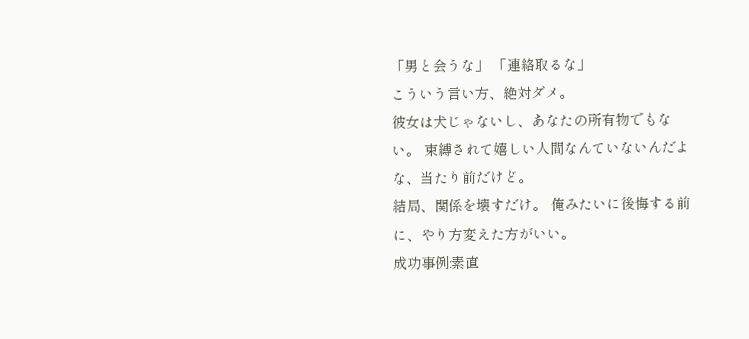「男と会うな」 「連絡取るな」
こういう言い方、絶対ダメ。
彼女は犬じゃないし、あなたの所有物でもない。 束縛されて嬉しい人間なんていないんだよな、当たり前だけど。
結局、関係を壊すだけ。 俺みたいに後悔する前に、やり方変えた方がいい。
成功事例:素直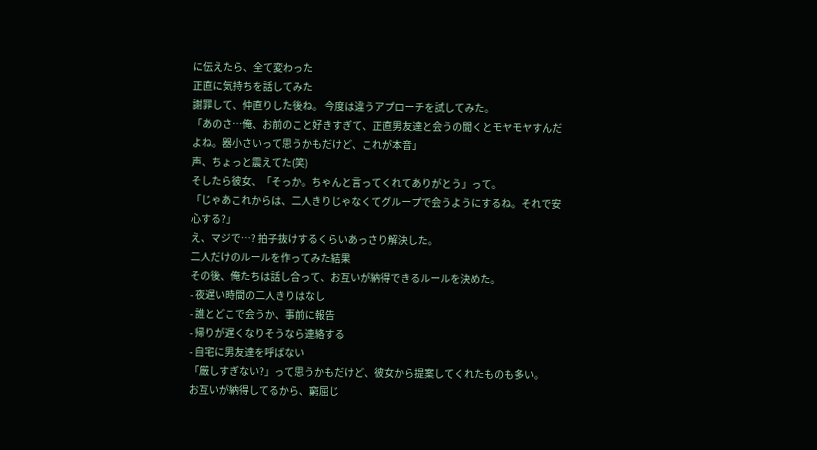に伝えたら、全て変わった
正直に気持ちを話してみた
謝罪して、仲直りした後ね。 今度は違うアプローチを試してみた。
「あのさ…俺、お前のこと好きすぎて、正直男友達と会うの聞くとモヤモヤすんだよね。器小さいって思うかもだけど、これが本音」
声、ちょっと震えてた(笑)
そしたら彼女、「そっか。ちゃんと言ってくれてありがとう」って。
「じゃあこれからは、二人きりじゃなくてグループで会うようにするね。それで安心する?」
え、マジで…? 拍子抜けするくらいあっさり解決した。
二人だけのルールを作ってみた結果
その後、俺たちは話し合って、お互いが納得できるルールを決めた。
- 夜遅い時間の二人きりはなし
- 誰とどこで会うか、事前に報告
- 帰りが遅くなりそうなら連絡する
- 自宅に男友達を呼ばない
「厳しすぎない?」って思うかもだけど、彼女から提案してくれたものも多い。
お互いが納得してるから、窮屈じ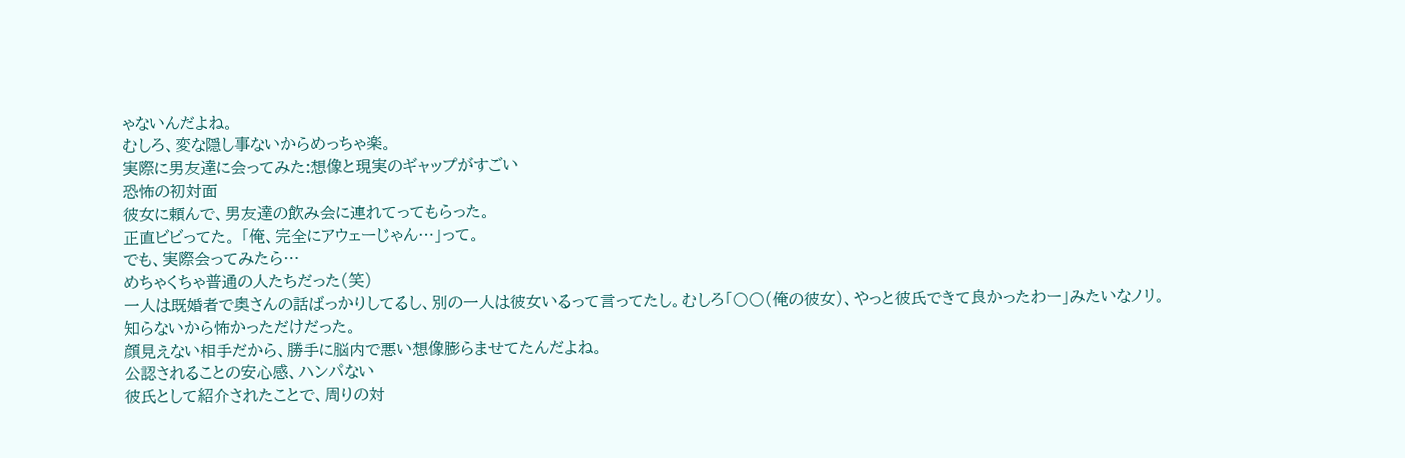ゃないんだよね。
むしろ、変な隠し事ないからめっちゃ楽。
実際に男友達に会ってみた:想像と現実のギャップがすごい
恐怖の初対面
彼女に頼んで、男友達の飲み会に連れてってもらった。
正直ビビってた。 「俺、完全にアウェーじゃん…」って。
でも、実際会ってみたら…
めちゃくちゃ普通の人たちだった(笑)
一人は既婚者で奥さんの話ばっかりしてるし、別の一人は彼女いるって言ってたし。むしろ「〇〇(俺の彼女)、やっと彼氏できて良かったわー」みたいなノリ。
知らないから怖かっただけだった。
顔見えない相手だから、勝手に脳内で悪い想像膨らませてたんだよね。
公認されることの安心感、ハンパない
彼氏として紹介されたことで、周りの対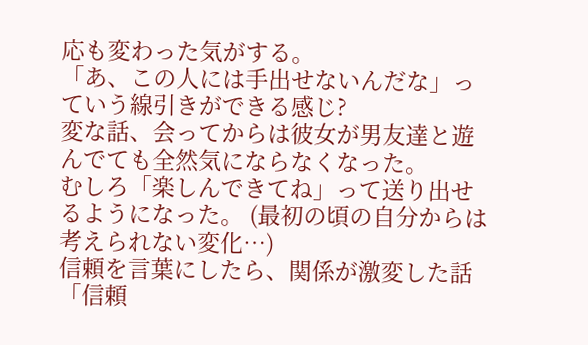応も変わった気がする。
「あ、この人には手出せないんだな」っていう線引きができる感じ?
変な話、会ってからは彼女が男友達と遊んでても全然気にならなくなった。
むしろ「楽しんできてね」って送り出せるようになった。 (最初の頃の自分からは考えられない変化…)
信頼を言葉にしたら、関係が激変した話
「信頼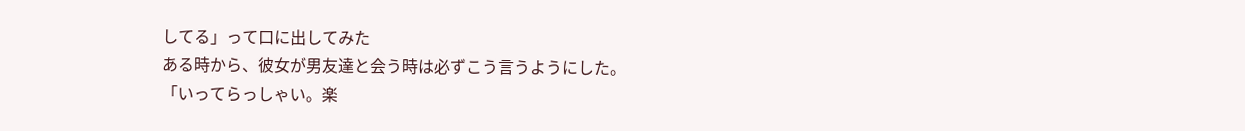してる」って口に出してみた
ある時から、彼女が男友達と会う時は必ずこう言うようにした。
「いってらっしゃい。楽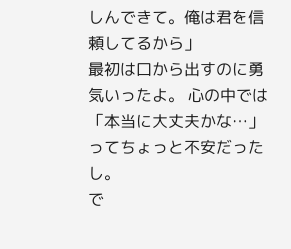しんできて。俺は君を信頼してるから」
最初は口から出すのに勇気いったよ。 心の中では「本当に大丈夫かな…」ってちょっと不安だったし。
で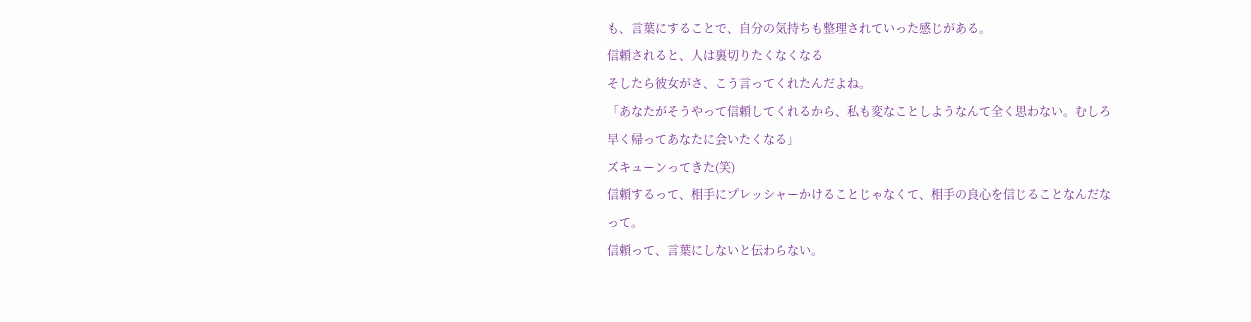も、言葉にすることで、自分の気持ちも整理されていった感じがある。
信頼されると、人は裏切りたくなくなる
そしたら彼女がさ、こう言ってくれたんだよね。
「あなたがそうやって信頼してくれるから、私も変なことしようなんて全く思わない。むしろ早く帰ってあなたに会いたくなる」
ズキューンってきた(笑)
信頼するって、相手にプレッシャーかけることじゃなくて、相手の良心を信じることなんだなって。
信頼って、言葉にしないと伝わらない。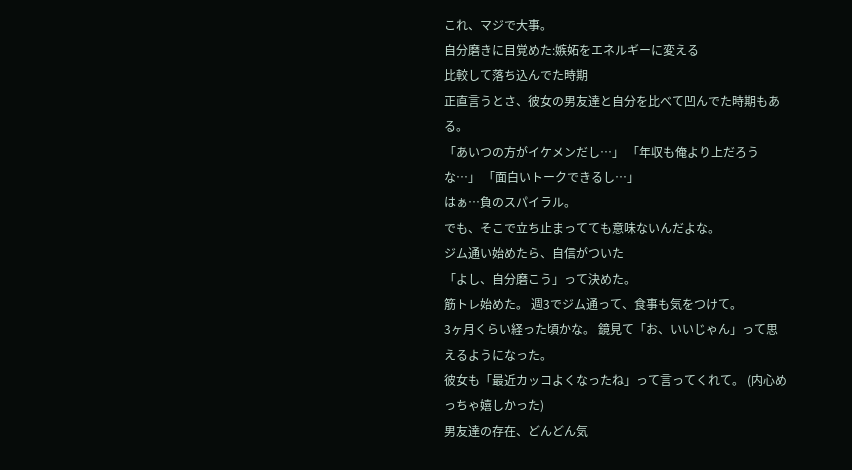これ、マジで大事。
自分磨きに目覚めた:嫉妬をエネルギーに変える
比較して落ち込んでた時期
正直言うとさ、彼女の男友達と自分を比べて凹んでた時期もある。
「あいつの方がイケメンだし…」 「年収も俺より上だろうな…」 「面白いトークできるし…」
はぁ…負のスパイラル。
でも、そこで立ち止まってても意味ないんだよな。
ジム通い始めたら、自信がついた
「よし、自分磨こう」って決めた。
筋トレ始めた。 週3でジム通って、食事も気をつけて。
3ヶ月くらい経った頃かな。 鏡見て「お、いいじゃん」って思えるようになった。
彼女も「最近カッコよくなったね」って言ってくれて。 (内心めっちゃ嬉しかった)
男友達の存在、どんどん気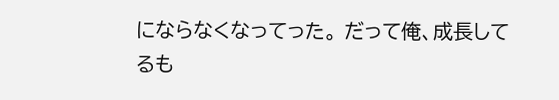にならなくなってった。 だって俺、成長してるも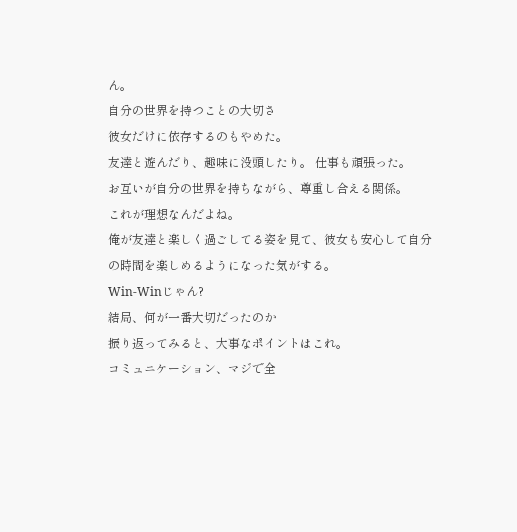ん。
自分の世界を持つことの大切さ
彼女だけに依存するのもやめた。
友達と遊んだり、趣味に没頭したり。 仕事も頑張った。
お互いが自分の世界を持ちながら、尊重し合える関係。
これが理想なんだよね。
俺が友達と楽しく過ごしてる姿を見て、彼女も安心して自分の時間を楽しめるようになった気がする。
Win-Winじゃん?
結局、何が一番大切だったのか
振り返ってみると、大事なポイントはこれ。
コミュニケーション、マジで全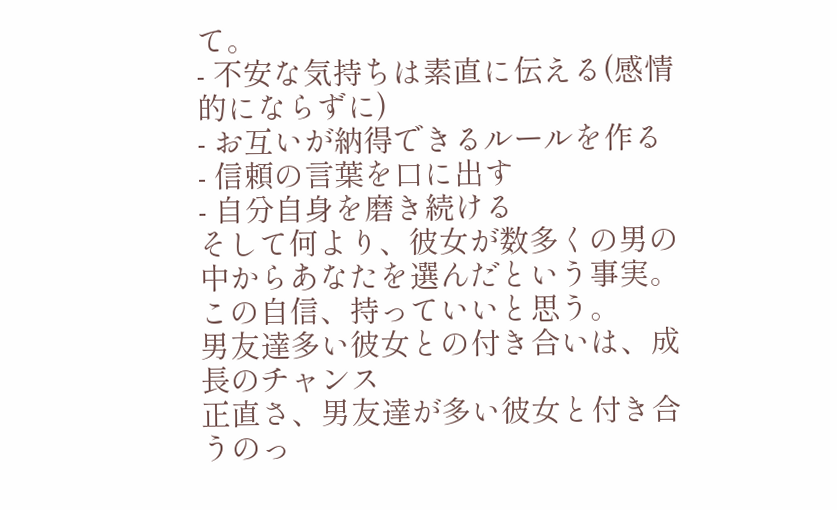て。
- 不安な気持ちは素直に伝える(感情的にならずに)
- お互いが納得できるルールを作る
- 信頼の言葉を口に出す
- 自分自身を磨き続ける
そして何より、彼女が数多くの男の中からあなたを選んだという事実。
この自信、持っていいと思う。
男友達多い彼女との付き合いは、成長のチャンス
正直さ、男友達が多い彼女と付き合うのっ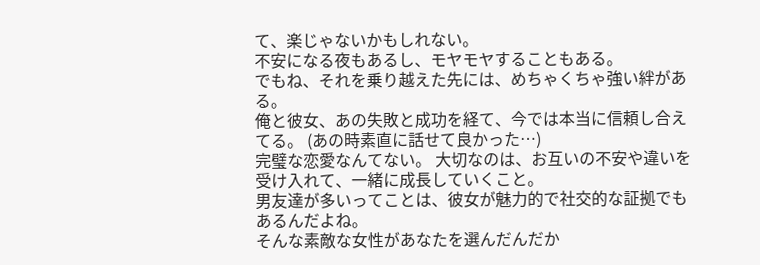て、楽じゃないかもしれない。
不安になる夜もあるし、モヤモヤすることもある。
でもね、それを乗り越えた先には、めちゃくちゃ強い絆がある。
俺と彼女、あの失敗と成功を経て、今では本当に信頼し合えてる。 (あの時素直に話せて良かった…)
完璧な恋愛なんてない。 大切なのは、お互いの不安や違いを受け入れて、一緒に成長していくこと。
男友達が多いってことは、彼女が魅力的で社交的な証拠でもあるんだよね。
そんな素敵な女性があなたを選んだんだか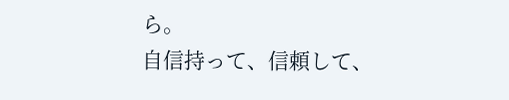ら。
自信持って、信頼して、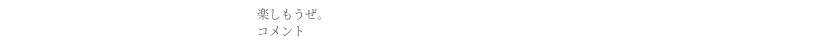楽しもうぜ。
コメント